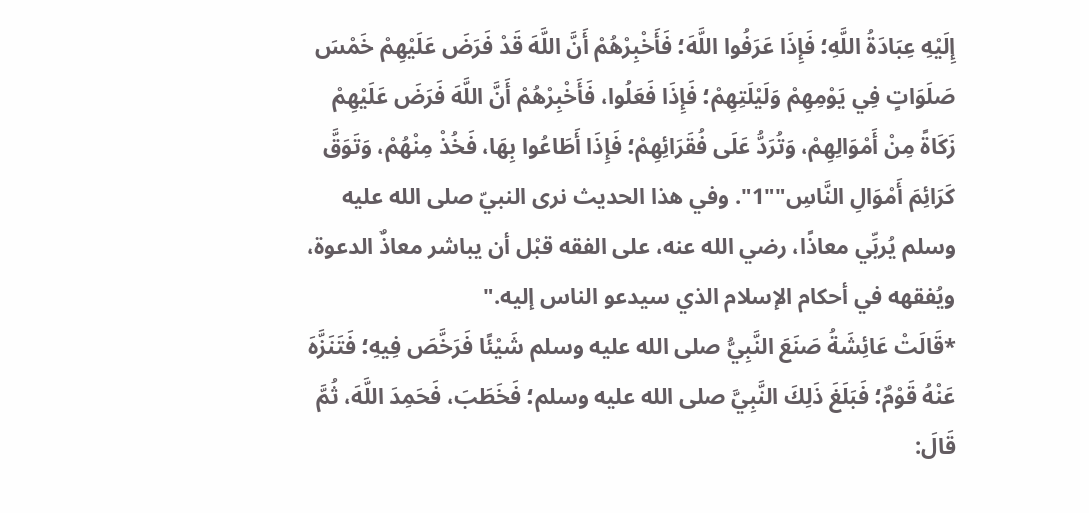إِلَيْهِ عِبَادَةُ اللَّهِ؛ فَإِذَا عَرَفُوا اللَّهَ؛ فَأَخْبِرْهُمْ أَنَّ اللَّهَ قَدْ فَرَضَ عَلَيْهِمْ خَمْسَ صَلَوَاتٍ فِي يَوْمِهِمْ وَلَيْلَتِهِمْ؛ فَإِذَا فَعَلُوا، فَأَخْبِرْهُمْ أَنَّ اللَّهَ فَرَضَ عَلَيْهِمْ زَكَاةً مِنْ أَمْوَالِهِمْ، وَتُرَدُّ عَلَى فُقَرَائِهِمْ؛ فَإِذَا أَطَاعُوا بِهَا، فَخُذْ مِنْهُمْ، وَتَوَقَّ كَرَائِمَ أَمْوَالِ النَّاسِ""1". وفي هذا الحديث نرى النبيّ صلى الله عليه وسلم يُربِّي معاذًا، رضي الله عنه، على الفقه قبْل أن يباشر معاذٌ الدعوة، ويُفقهه في أحكام الإسلام الذي سيدعو الناس إليه."
*قَالَتْ عَائِشَةُ صَنَعَ النَّبِيُّ صلى الله عليه وسلم شَيْئًا فَرَخَّصَ فِيهِ؛ فَتَنَزَّهَ عَنْهُ قَوْمٌ؛ فَبَلَغَ ذَلِكَ النَّبِيَّ صلى الله عليه وسلم؛ فَخَطَبَ، فَحَمِدَ اللَّهَ، ثُمَّ قَالَ: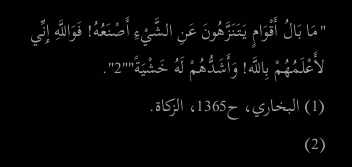"مَا بَالُ أَقْوَامٍ يَتَنَزَّهُونَ عَنِ الشَّيْءِ أَصْنَعُهُ! فَوَاللَّهِ إِنِّي لأَعْلَمُهُمْ بِاللَّه! وَأَشَدُّهُمْ لَهُ خَشْيَةً""2".
(1) البخاري، ح1365، الزكاة.
(2)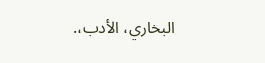البخاري، الأدب،.